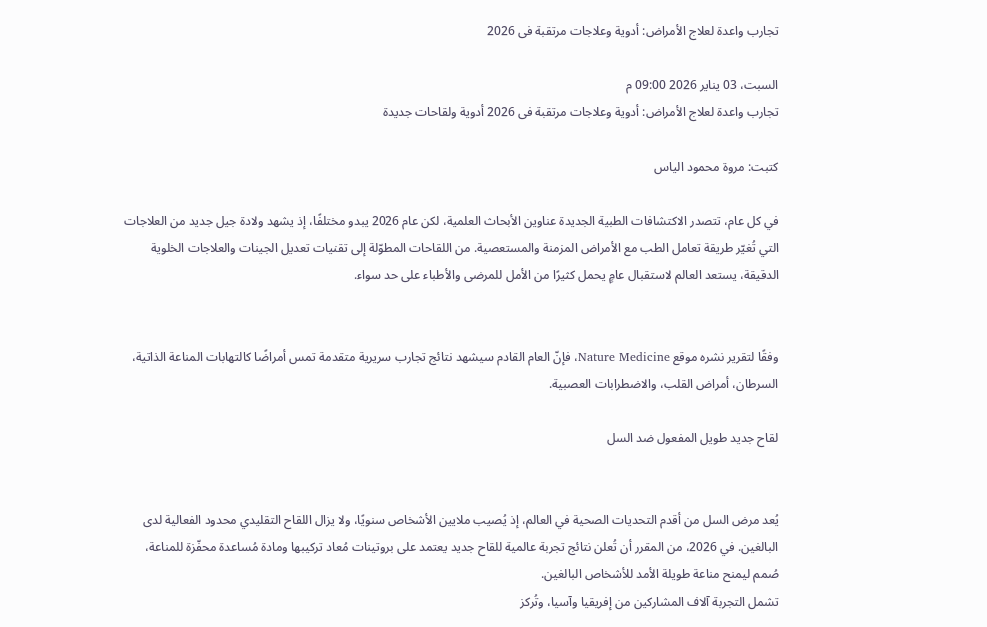تجارب واعدة لعلاج الأمراض: أدوية وعلاجات مرتقبة فى 2026

السبت، 03 يناير 2026 09:00 م
تجارب واعدة لعلاج الأمراض: أدوية وعلاجات مرتقبة فى 2026 أدوية ولقاحات جديدة

كتبت: مروة محمود الياس

في كل عام، تتصدر الاكتشافات الطبية الجديدة عناوين الأبحاث العلمية، لكن عام 2026 يبدو مختلفًا، إذ يشهد ولادة جيل جديد من العلاجات التي تُغيّر طريقة تعامل الطب مع الأمراض المزمنة والمستعصية. من اللقاحات المطوّلة إلى تقنيات تعديل الجينات والعلاجات الخلوية الدقيقة، يستعد العالم لاستقبال عامٍ يحمل كثيرًا من الأمل للمرضى والأطباء على حد سواء.


وفقًا لتقرير نشره موقع Nature Medicine، فإنّ العام القادم سيشهد نتائج تجارب سريرية متقدمة تمس أمراضًا كالتهابات المناعة الذاتية، السرطان، أمراض القلب، والاضطرابات العصبية.

لقاح جديد طويل المفعول ضد السل


يُعد مرض السل من أقدم التحديات الصحية في العالم، إذ يُصيب ملايين الأشخاص سنويًا، ولا يزال اللقاح التقليدي محدود الفعالية لدى البالغين. في 2026، من المقرر أن تُعلن نتائج تجربة عالمية للقاح جديد يعتمد على بروتينات مُعاد تركيبها ومادة مُساعدة محفّزة للمناعة، صُمم ليمنح مناعة طويلة الأمد للأشخاص البالغين.
تشمل التجربة آلاف المشاركين من إفريقيا وآسيا، وتُركز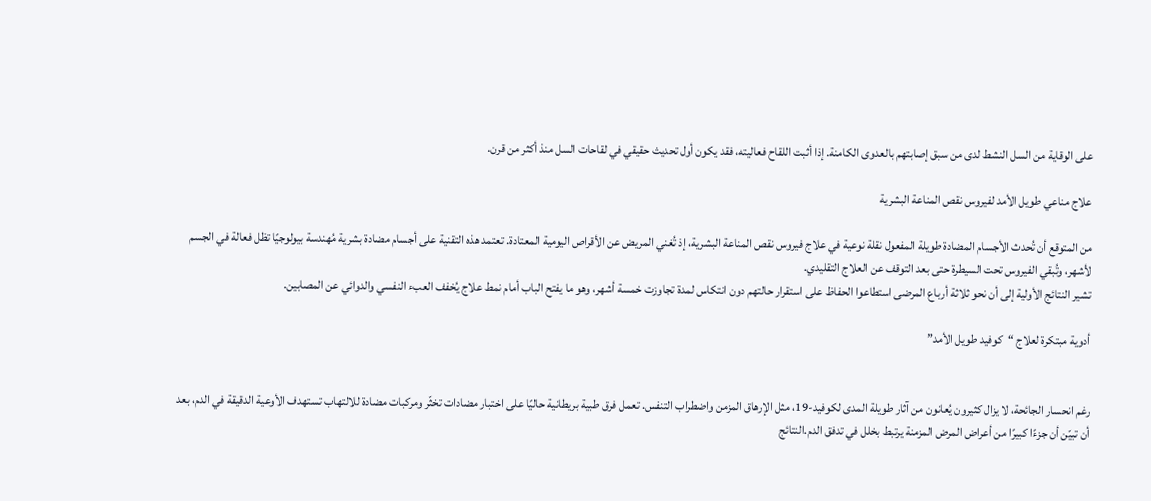على الوقاية من السل النشط لدى من سبق إصابتهم بالعدوى الكامنة. إذا أثبت اللقاح فعاليته، فقد يكون أول تحديث حقيقي في لقاحات السل منذ أكثر من قرن.

علاج مناعي طويل الأمد لفيروس نقص المناعة البشرية

من المتوقع أن تُحدث الأجسام المضادة طويلة المفعول نقلة نوعية في علاج فيروس نقص المناعة البشرية، إذ تُغني المريض عن الأقراص اليومية المعتادة. تعتمد هذه التقنية على أجسام مضادة بشرية مُهندسة بيولوجيًا تظل فعالة في الجسم لأشهر، وتُبقي الفيروس تحت السيطرة حتى بعد التوقف عن العلاج التقليدي.
تشير النتائج الأولية إلى أن نحو ثلاثة أرباع المرضى استطاعوا الحفاظ على استقرار حالتهم دون انتكاس لمدة تجاوزت خمسة أشهر، وهو ما يفتح الباب أمام نمط علاج يُخفف العبء النفسي والدوائي عن المصابين.

أدوية مبتكرة لعلاج “كوفيد طويل الأمد”


رغم انحسار الجائحة، لا يزال كثيرون يُعانون من آثار طويلة المدى لكوفيد-19، مثل الإرهاق المزمن واضطراب التنفس. تعمل فرق طبية بريطانية حاليًا على اختبار مضادات تخثّر ومركبات مضادة للالتهاب تستهدف الأوعية الدقيقة في الدم، بعد أن تبيّن أن جزءًا كبيرًا من أعراض المرض المزمنة يرتبط بخلل في تدفق الدم.النتائج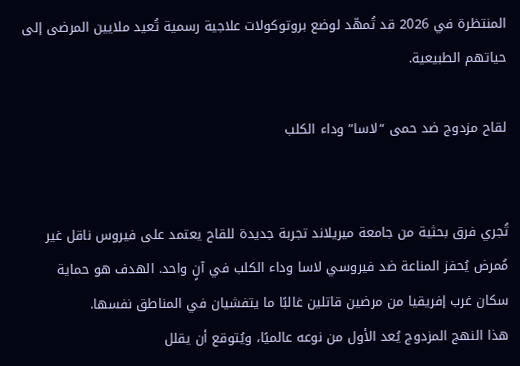المنتظرة في 2026 قد تُمهّد لوضع بروتوكولات علاجية رسمية تُعيد ملايين المرضى إلى حياتهم الطبيعية.

لقاح مزدوج ضد حمى “لاسا” وداء الكلب


تُجري فرق بحثية من جامعة ميريلاند تجربة جديدة للقاح يعتمد على فيروس ناقل غير مُمرض يُحفز المناعة ضد فيروسي لاسا وداء الكلب في آنٍ واحد. الهدف هو حماية سكان غرب إفريقيا من مرضين قاتلين غالبًا ما يتفشيان في المناطق نفسها.
هذا النهج المزدوج يُعد الأول من نوعه عالميًا، ويُتوقع أن يقلل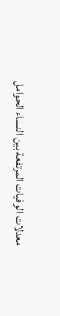معدلات الوفيات المرتفعة بين النساء الحوامل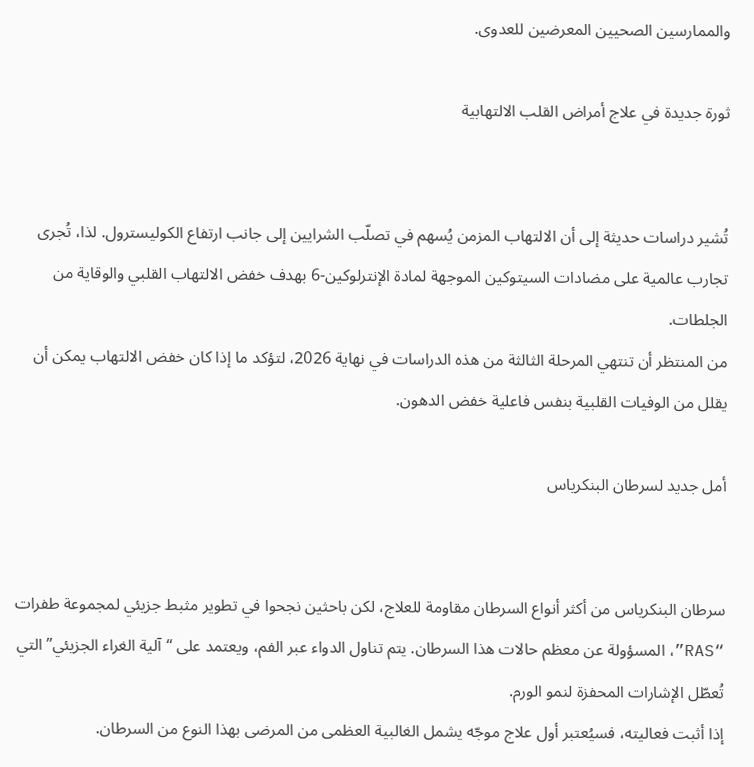والممارسين الصحيين المعرضين للعدوى.

ثورة جديدة في علاج أمراض القلب الالتهابية


تُشير دراسات حديثة إلى أن الالتهاب المزمن يُسهم في تصلّب الشرايين إلى جانب ارتفاع الكوليسترول. لذا، تُجرى تجارب عالمية على مضادات السيتوكين الموجهة لمادة الإنترلوكين-6 بهدف خفض الالتهاب القلبي والوقاية من الجلطات.
من المنتظر أن تنتهي المرحلة الثالثة من هذه الدراسات في نهاية 2026، لتؤكد ما إذا كان خفض الالتهاب يمكن أن يقلل من الوفيات القلبية بنفس فاعلية خفض الدهون.

أمل جديد لسرطان البنكرياس


سرطان البنكرياس من أكثر أنواع السرطان مقاومة للعلاج، لكن باحثين نجحوا في تطوير مثبط جزيئي لمجموعة طفرات “RAS”، المسؤولة عن معظم حالات هذا السرطان. يتم تناول الدواء عبر الفم، ويعتمد على “آلية الغراء الجزيئي” التي تُعطّل الإشارات المحفزة لنمو الورم.
إذا أثبت فعاليته، فسيُعتبر أول علاج موجّه يشمل الغالبية العظمى من المرضى بهذا النوع من السرطان.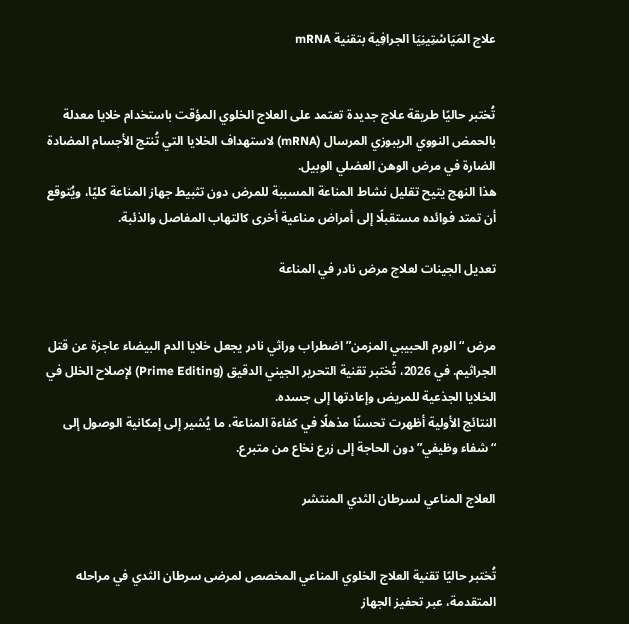علاج المَيَاسْتِينِيَا الجرافِية بتقنية mRNA


تُختبر حاليًا طريقة علاج جديدة تعتمد على العلاج الخلوي المؤقت باستخدام خلايا معدلة بالحمض النووي الريبوزي المرسال (mRNA) لاستهداف الخلايا التي تُنتج الأجسام المضادة الضارة في مرض الوهن العضلي الوبيل.
هذا النهج يتيح تقليل نشاط المناعة المسببة للمرض دون تثبيط جهاز المناعة كليًا، ويُتوقع أن تمتد فوائده مستقبلًا إلى أمراض مناعية أخرى كالتهاب المفاصل والذئبة.

تعديل الجينات لعلاج مرض نادر في المناعة


مرض “الورم الحبيبي المزمن” اضطراب وراثي نادر يجعل خلايا الدم البيضاء عاجزة عن قتل الجراثيم. في 2026، تُختبر تقنية التحرير الجيني الدقيق (Prime Editing) لإصلاح الخلل في الخلايا الجذعية للمريض وإعادتها إلى جسده.
النتائج الأولية أظهرت تحسنًا مذهلًا في كفاءة المناعة، ما يُشير إلى إمكانية الوصول إلى “شفاء وظيفي” دون الحاجة إلى زرع نخاع من متبرع.

العلاج المناعي لسرطان الثدي المنتشر


تُختبر حاليًا تقنية العلاج الخلوي المناعي المخصص لمرضى سرطان الثدي في مراحله المتقدمة، عبر تحفيز الجهاز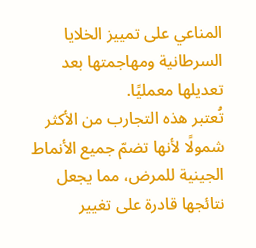المناعي على تمييز الخلايا السرطانية ومهاجمتها بعد تعديلها معمليًا.
تُعتبر هذه التجارب من الأكثر شمولًا لأنها تضمّ جميع الأنماط الجينية للمرض، مما يجعل نتائجها قادرة على تغيير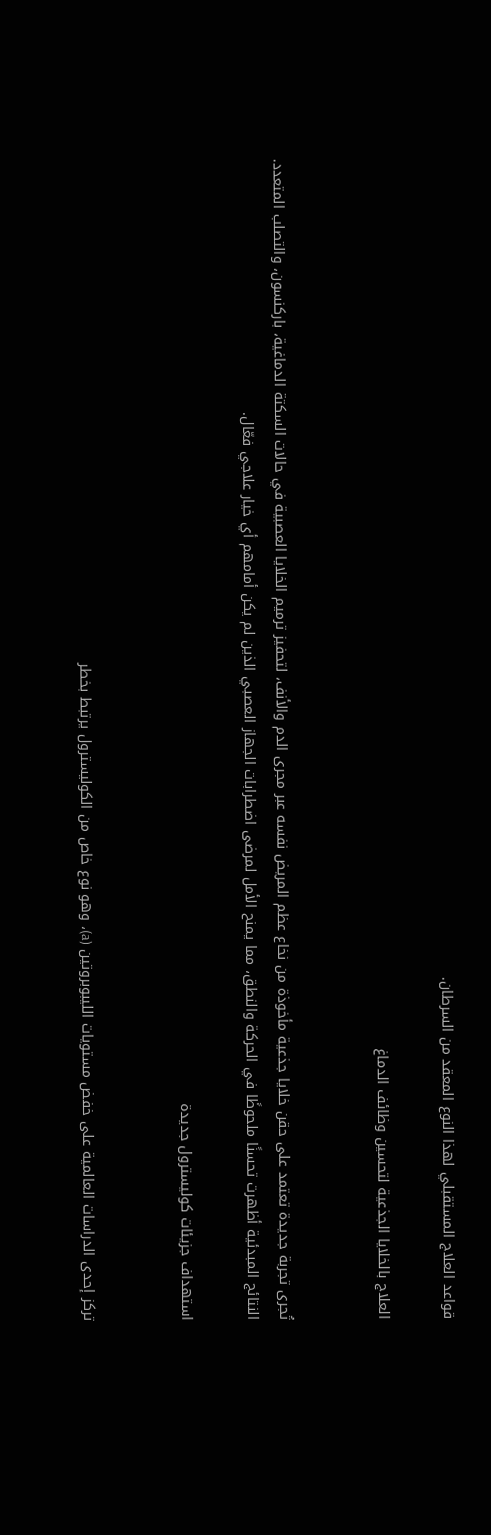قواعد العلاج المستقبلي لهذا النوع المعقد من السرطان.

العلاج بالخلايا الجذعية لتحسين وظائف الدماغ


تُجرى تجربة جديدة تعتمد على حقن خلايا جذعية مأخوذة من نخاع عظم المريض نفسه عبر مجرى الدم والأنف، لتحفيز ترميم الخلايا العصبية في حالات السكتة الدماغية، باركنسون، والتصلب المتعدد.
النتائج المبدئية أظهرت تحسنًا ملحوظًا في الحركة والنطق، مما يمنح الأمل لمرضى اضطرابات الجهاز العصبي الذين لم يكن أمامهم أي خيار علاجي فعّال.

استهداف جزيئات كوليسترول جديدة


تركز إحدى الدراسات العالمية على خفض مستويات الليبوبروتين (a)، وهو نوع خاص من الكوليسترول يرتبط بخطر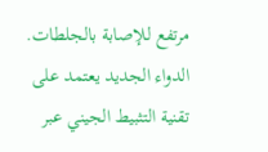مرتفع للإصابة بالجلطات. الدواء الجديد يعتمد على تقنية التثبيط الجيني عبر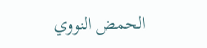الحمض النووي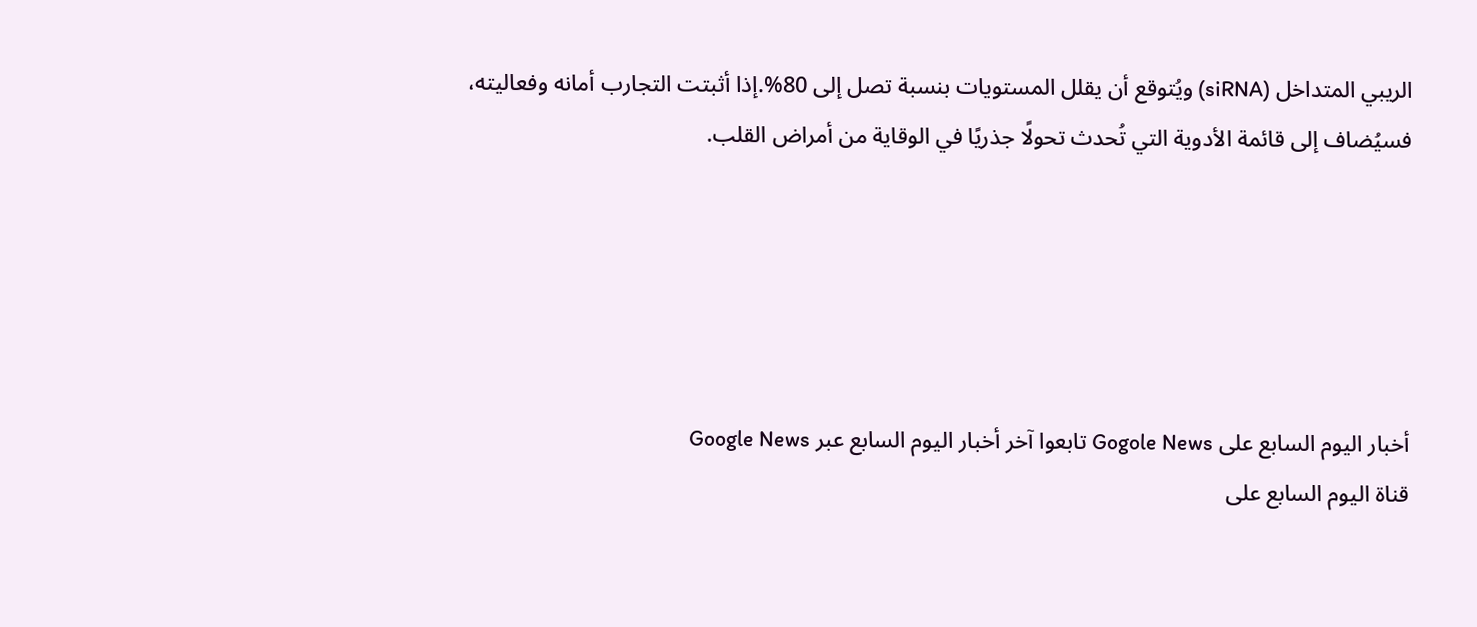الريبي المتداخل (siRNA) ويُتوقع أن يقلل المستويات بنسبة تصل إلى 80%.إذا أثبتت التجارب أمانه وفعاليته، فسيُضاف إلى قائمة الأدوية التي تُحدث تحولًا جذريًا في الوقاية من أمراض القلب.





أخبار اليوم السابع على Gogole News تابعوا آخر أخبار اليوم السابع عبر Google News
قناة اليوم السابع على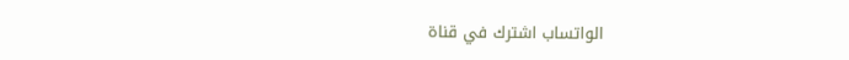الواتساب اشترك في قناة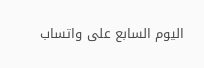اليوم السابع على واتساب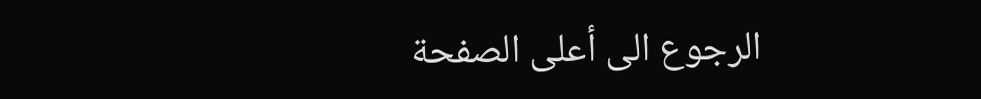الرجوع الى أعلى الصفحة